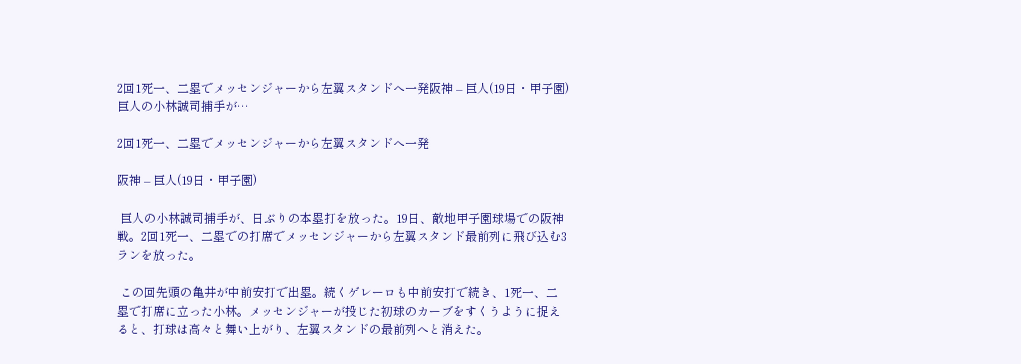2回1死一、二塁でメッセンジャーから左翼スタンドへ一発阪神 – 巨人(19日・甲子園) 巨人の小林誠司捕手が…

2回1死一、二塁でメッセンジャーから左翼スタンドへ一発

阪神 – 巨人(19日・甲子園)

 巨人の小林誠司捕手が、日ぶりの本塁打を放った。19日、敵地甲子園球場での阪神戦。2回1死一、二塁での打席でメッセンジャーから左翼スタンド最前列に飛び込む3ランを放った。

 この回先頭の亀井が中前安打で出塁。続くゲレーロも中前安打で続き、1死一、二塁で打席に立った小林。メッセンジャーが投じた初球のカーブをすくうように捉えると、打球は高々と舞い上がり、左翼スタンドの最前列へと消えた。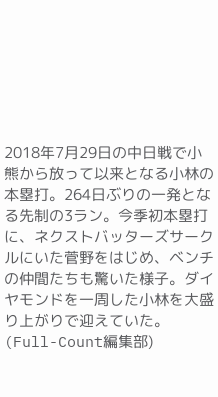2018年7月29日の中日戦で小熊から放って以来となる小林の本塁打。264日ぶりの一発となる先制の3ラン。今季初本塁打に、ネクストバッターズサークルにいた菅野をはじめ、ベンチの仲間たちも驚いた様子。ダイヤモンドを一周した小林を大盛り上がりで迎えていた。(Full-Count編集部)